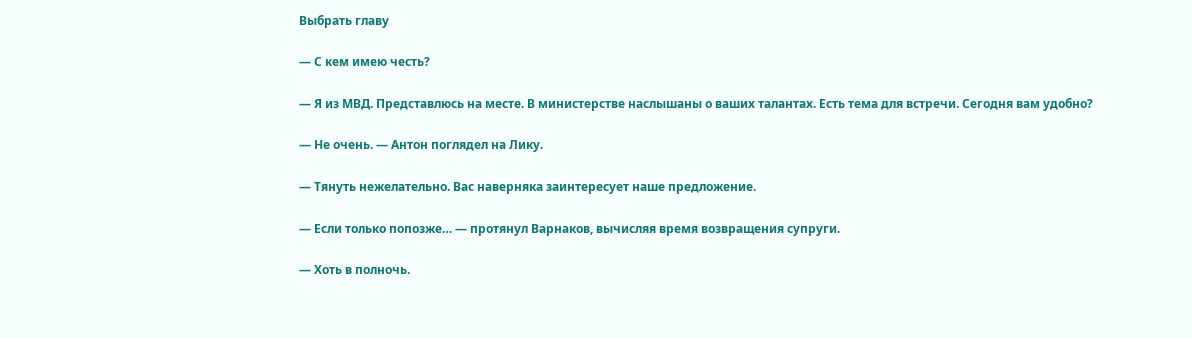Выбрать главу

— С кем имею честь?

— Я из МВД. Представлюсь на месте. В министерстве наслышаны о ваших талантах. Есть тема для встречи. Сегодня вам удобно?

— Не очень. — Антон поглядел на Лику.

— Тянуть нежелательно. Вас наверняка заинтересует наше предложение.

— Если только попозже… — протянул Варнаков, вычисляя время возвращения супруги.

— Хоть в полночь.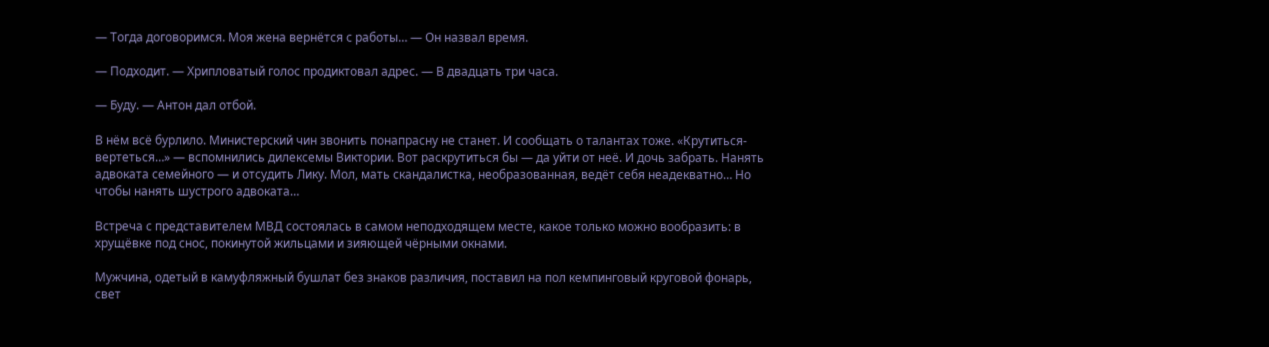— Тогда договоримся. Моя жена вернётся с работы… — Он назвал время.

— Подходит. — Хрипловатый голос продиктовал адрес. — В двадцать три часа.

— Буду. — Антон дал отбой.

В нём всё бурлило. Министерский чин звонить понапрасну не станет. И сообщать о талантах тоже. «Крутиться-вертеться…» — вспомнились дилексемы Виктории. Вот раскрутиться бы — да уйти от неё. И дочь забрать. Нанять адвоката семейного — и отсудить Лику. Мол, мать скандалистка, необразованная, ведёт себя неадекватно… Но чтобы нанять шустрого адвоката…

Встреча с представителем МВД состоялась в самом неподходящем месте, какое только можно вообразить: в хрущёвке под снос, покинутой жильцами и зияющей чёрными окнами.

Мужчина, одетый в камуфляжный бушлат без знаков различия, поставил на пол кемпинговый круговой фонарь, свет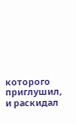которого приглушил, и раскидал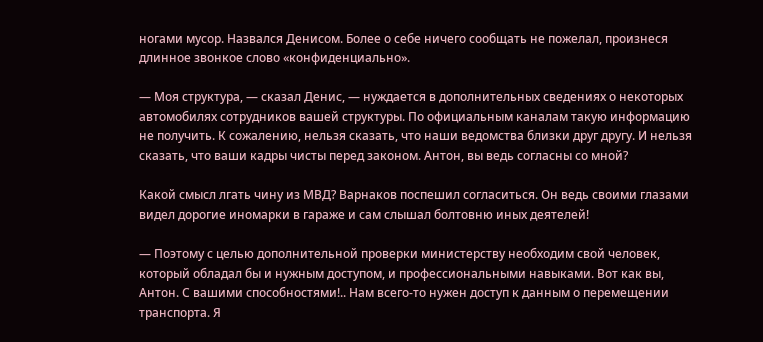ногами мусор. Назвался Денисом. Более о себе ничего сообщать не пожелал, произнеся длинное звонкое слово «конфиденциально».

— Моя структура, — сказал Денис, — нуждается в дополнительных сведениях о некоторых автомобилях сотрудников вашей структуры. По официальным каналам такую информацию не получить. К сожалению, нельзя сказать, что наши ведомства близки друг другу. И нельзя сказать, что ваши кадры чисты перед законом. Антон, вы ведь согласны со мной?

Какой смысл лгать чину из МВД? Варнаков поспешил согласиться. Он ведь своими глазами видел дорогие иномарки в гараже и сам слышал болтовню иных деятелей!

— Поэтому с целью дополнительной проверки министерству необходим свой человек, который обладал бы и нужным доступом, и профессиональными навыками. Вот как вы, Антон. С вашими способностями!.. Нам всего-то нужен доступ к данным о перемещении транспорта. Я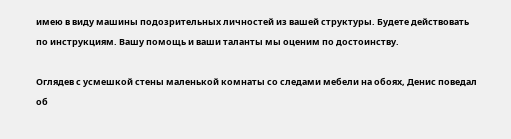имею в виду машины подозрительных личностей из вашей структуры. Будете действовать по инструкциям. Вашу помощь и ваши таланты мы оценим по достоинству.

Оглядев с усмешкой стены маленькой комнаты со следами мебели на обоях, Денис поведал об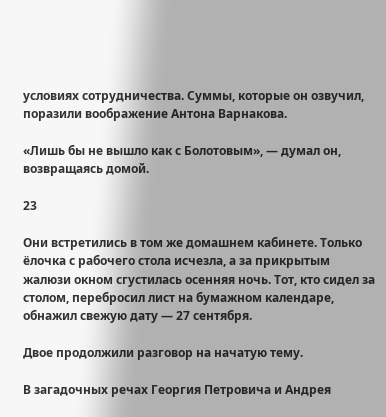условиях сотрудничества. Суммы, которые он озвучил, поразили воображение Антона Варнакова.

«Лишь бы не вышло как с Болотовым», — думал он, возвращаясь домой.

23

Они встретились в том же домашнем кабинете. Только ёлочка с рабочего стола исчезла, а за прикрытым жалюзи окном сгустилась осенняя ночь. Тот, кто сидел за столом, перебросил лист на бумажном календаре, обнажил свежую дату — 27 сентября.

Двое продолжили разговор на начатую тему.

В загадочных речах Георгия Петровича и Андрея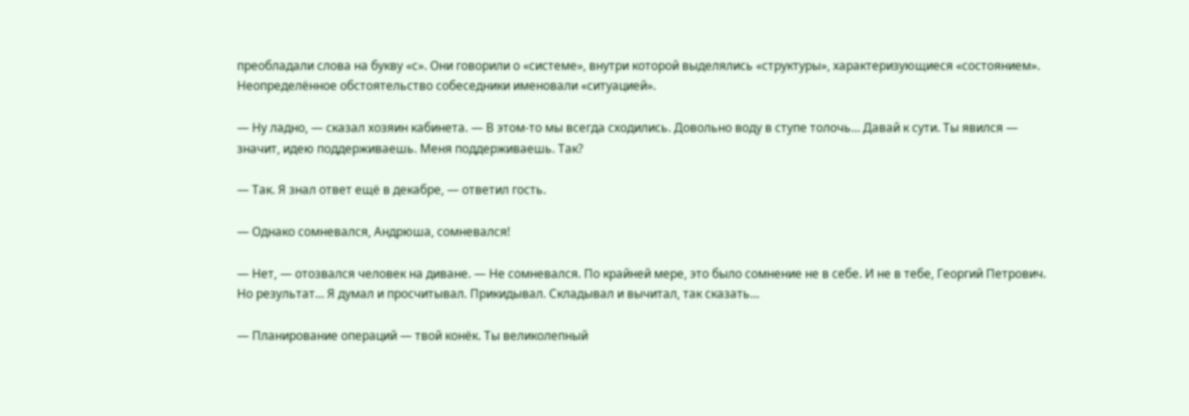преобладали слова на букву «с». Они говорили о «системе», внутри которой выделялись «структуры», характеризующиеся «состоянием». Неопределённое обстоятельство собеседники именовали «ситуацией».

— Ну ладно, — сказал хозяин кабинета. — В этом-то мы всегда сходились. Довольно воду в ступе толочь… Давай к сути. Ты явился — значит, идею поддерживаешь. Меня поддерживаешь. Так?

— Так. Я знал ответ ещё в декабре, — ответил гость.

— Однако сомневался, Андрюша, сомневался!

— Нет, — отозвался человек на диване. — Не сомневался. По крайней мере, это было сомнение не в себе. И не в тебе, Георгий Петрович. Но результат… Я думал и просчитывал. Прикидывал. Складывал и вычитал, так сказать…

— Планирование операций — твой конёк. Ты великолепный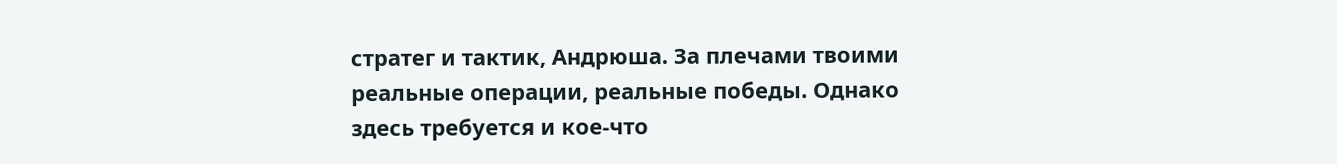стратег и тактик, Андрюша. За плечами твоими реальные операции, реальные победы. Однако здесь требуется и кое-что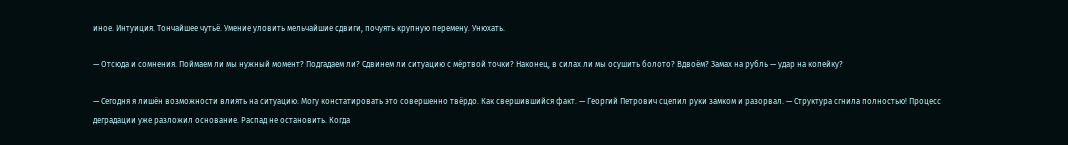иное. Интуиция. Тончайшее чутьё. Умение уловить мельчайшие сдвиги, почуять крупную перемену. Унюхать.

— Отсюда и сомнения. Поймаем ли мы нужный момент? Подгадаем ли? Сдвинем ли ситуацию с мёртвой точки? Наконец, в силах ли мы осушить болото? Вдвоём? Замах на рубль — удар на копейку?

— Сегодня я лишён возможности влиять на ситуацию. Могу констатировать это совершенно твёрдо. Как свершившийся факт. — Георгий Петрович сцепил руки замком и разорвал. — Структура сгнила полностью! Процесс деградации уже разложил основание. Распад не остановить. Когда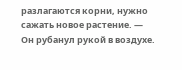разлагаются корни, нужно сажать новое растение. — Он рубанул рукой в воздухе.